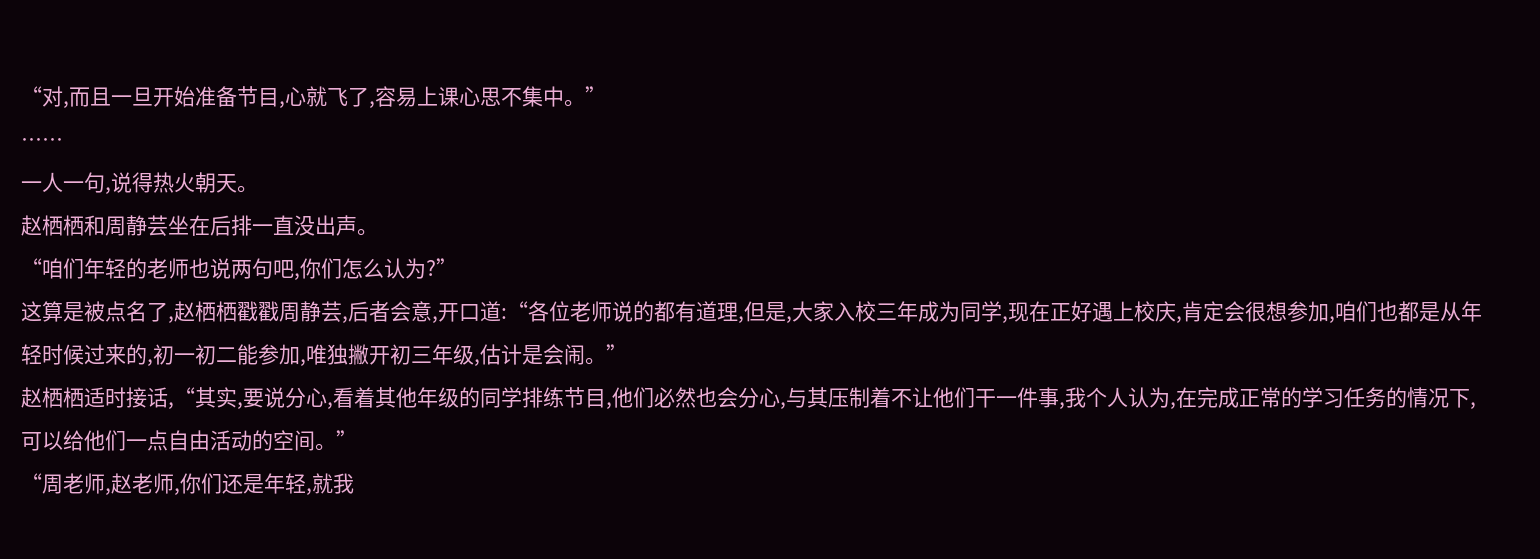“对,而且一旦开始准备节目,心就飞了,容易上课心思不集中。”
……
一人一句,说得热火朝天。
赵栖栖和周静芸坐在后排一直没出声。
“咱们年轻的老师也说两句吧,你们怎么认为?”
这算是被点名了,赵栖栖戳戳周静芸,后者会意,开口道:“各位老师说的都有道理,但是,大家入校三年成为同学,现在正好遇上校庆,肯定会很想参加,咱们也都是从年轻时候过来的,初一初二能参加,唯独撇开初三年级,估计是会闹。”
赵栖栖适时接话,“其实,要说分心,看着其他年级的同学排练节目,他们必然也会分心,与其压制着不让他们干一件事,我个人认为,在完成正常的学习任务的情况下,可以给他们一点自由活动的空间。”
“周老师,赵老师,你们还是年轻,就我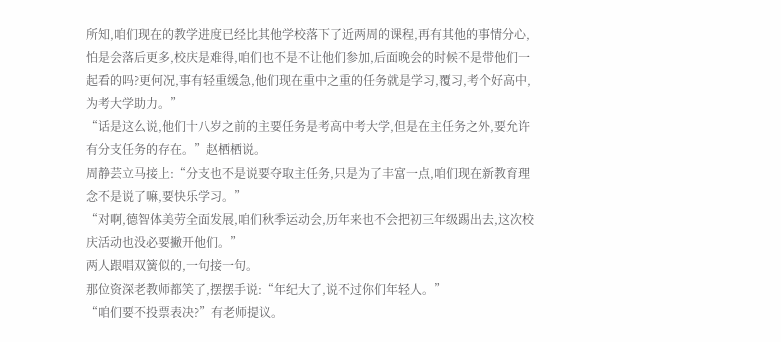所知,咱们现在的教学进度已经比其他学校落下了近两周的课程,再有其他的事情分心,怕是会落后更多,校庆是难得,咱们也不是不让他们参加,后面晚会的时候不是带他们一起看的吗?更何况,事有轻重缓急,他们现在重中之重的任务就是学习,覆习,考个好高中,为考大学助力。”
“话是这么说,他们十八岁之前的主要任务是考高中考大学,但是在主任务之外,要允许有分支任务的存在。”赵栖栖说。
周静芸立马接上:“分支也不是说要夺取主任务,只是为了丰富一点,咱们现在新教育理念不是说了嘛,要快乐学习。”
“对啊,德智体美劳全面发展,咱们秋季运动会,历年来也不会把初三年级踢出去,这次校庆活动也没必要撇开他们。”
两人跟唱双簧似的,一句接一句。
那位资深老教师都笑了,摆摆手说:“年纪大了,说不过你们年轻人。”
“咱们要不投票表决?”有老师提议。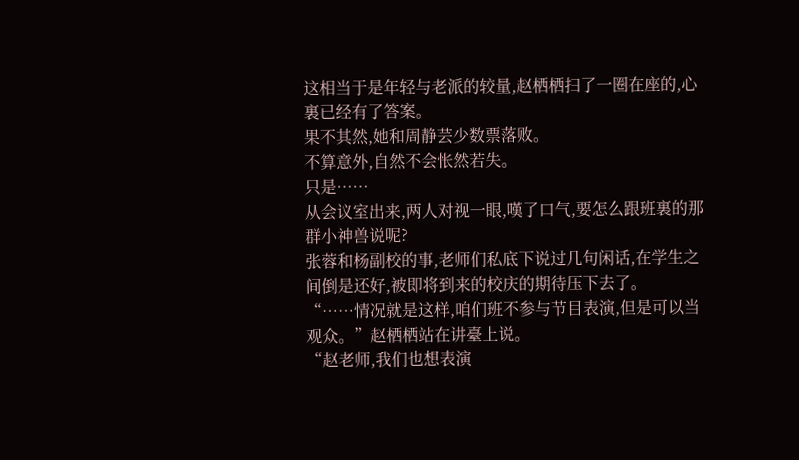这相当于是年轻与老派的较量,赵栖栖扫了一圈在座的,心裏已经有了答案。
果不其然,她和周静芸少数票落败。
不算意外,自然不会怅然若失。
只是……
从会议室出来,两人对视一眼,嘆了口气,要怎么跟班裏的那群小神兽说呢?
张蓉和杨副校的事,老师们私底下说过几句闲话,在学生之间倒是还好,被即将到来的校庆的期待压下去了。
“……情况就是这样,咱们班不参与节目表演,但是可以当观众。”赵栖栖站在讲臺上说。
“赵老师,我们也想表演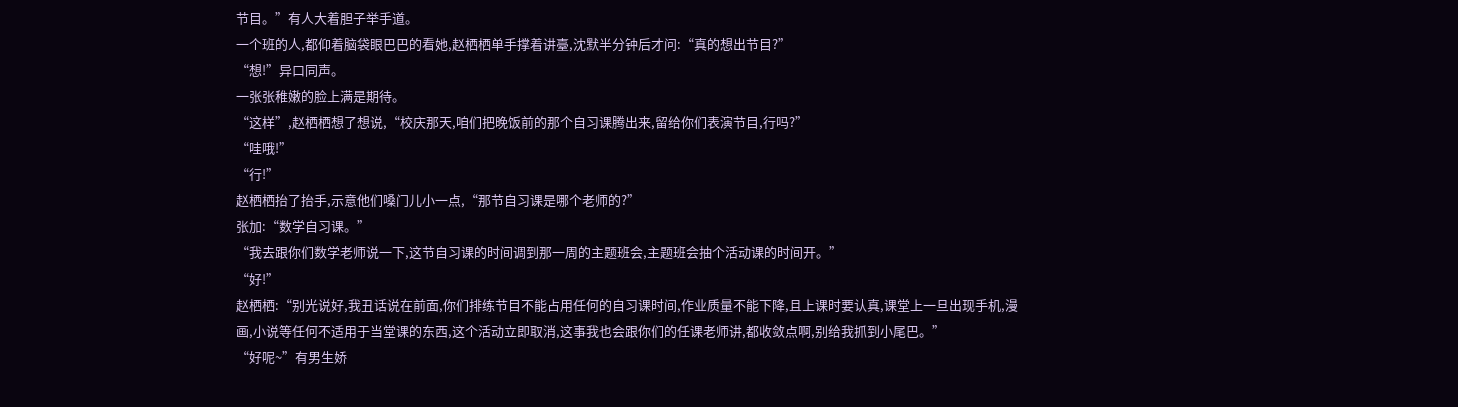节目。”有人大着胆子举手道。
一个班的人,都仰着脑袋眼巴巴的看她,赵栖栖单手撑着讲臺,沈默半分钟后才问:“真的想出节目?”
“想!”异口同声。
一张张稚嫩的脸上满是期待。
“这样”,赵栖栖想了想说,“校庆那天,咱们把晚饭前的那个自习课腾出来,留给你们表演节目,行吗?”
“哇哦!”
“行!”
赵栖栖抬了抬手,示意他们嗓门儿小一点,“那节自习课是哪个老师的?”
张加:“数学自习课。”
“我去跟你们数学老师说一下,这节自习课的时间调到那一周的主题班会,主题班会抽个活动课的时间开。”
“好!”
赵栖栖:“别光说好,我丑话说在前面,你们排练节目不能占用任何的自习课时间,作业质量不能下降,且上课时要认真,课堂上一旦出现手机,漫画,小说等任何不适用于当堂课的东西,这个活动立即取消,这事我也会跟你们的任课老师讲,都收敛点啊,别给我抓到小尾巴。”
“好呢~”有男生娇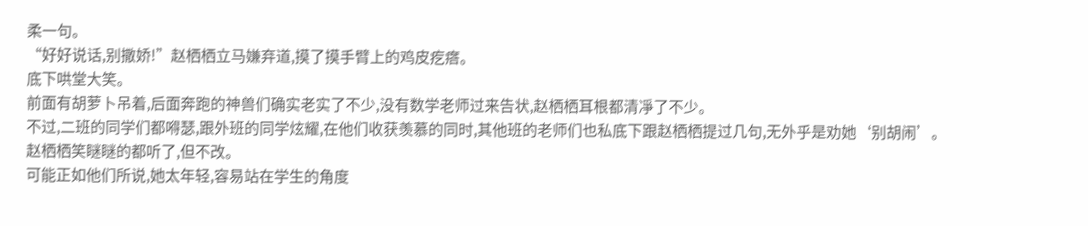柔一句。
“好好说话,别撒娇!”赵栖栖立马嫌弃道,摸了摸手臂上的鸡皮疙瘩。
底下哄堂大笑。
前面有胡萝卜吊着,后面奔跑的神兽们确实老实了不少,没有数学老师过来告状,赵栖栖耳根都清凈了不少。
不过,二班的同学们都嘚瑟,跟外班的同学炫耀,在他们收获羡慕的同时,其他班的老师们也私底下跟赵栖栖提过几句,无外乎是劝她‘别胡闹’。
赵栖栖笑瞇瞇的都听了,但不改。
可能正如他们所说,她太年轻,容易站在学生的角度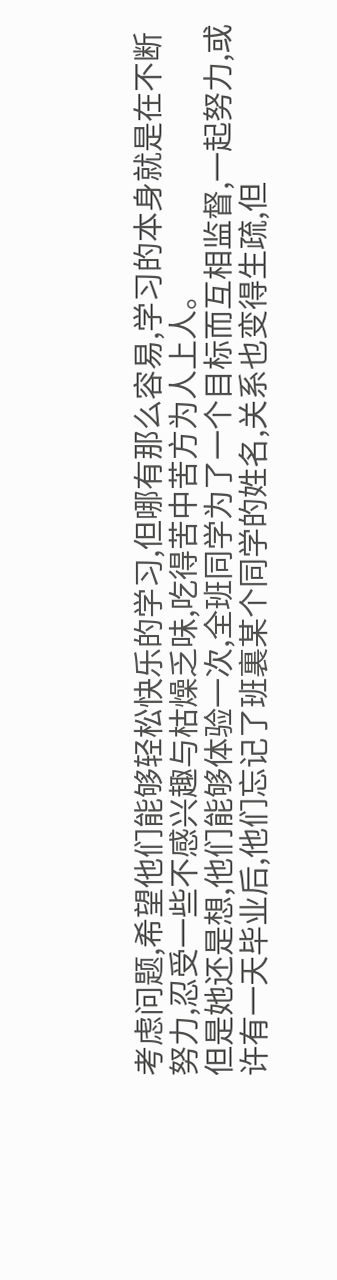考虑问题,希望他们能够轻松快乐的学习,但哪有那么容易,学习的本身就是在不断努力,忍受一些不感兴趣与枯燥乏味,吃得苦中苦方为人上人。
但是她还是想,他们能够体验一次,全班同学为了一个目标而互相监督,一起努力,或许有一天毕业后,他们忘记了班裏某个同学的姓名,关系也变得生疏,但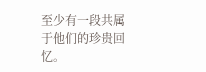至少有一段共属于他们的珍贵回忆。